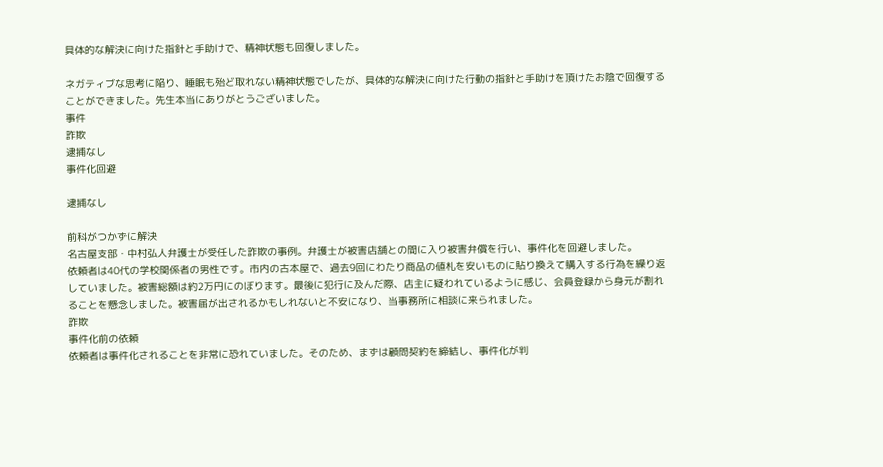具体的な解決に向けた指針と手助けで、精神状態も回復しました。

ネガティブな思考に陥り、睡眠も殆ど取れない精神状態でしたが、具体的な解決に向けた行動の指針と手助けを頂けたお陰で回復することができました。先生本当にありがとうございました。
事件
詐欺
逮捕なし
事件化回避

逮捕なし

前科がつかずに解決
名古屋支部・中村弘人弁護士が受任した詐欺の事例。弁護士が被害店舗との間に入り被害弁償を行い、事件化を回避しました。
依頼者は40代の学校関係者の男性です。市内の古本屋で、過去9回にわたり商品の値札を安いものに貼り換えて購入する行為を繰り返していました。被害総額は約2万円にのぼります。最後に犯行に及んだ際、店主に疑われているように感じ、会員登録から身元が割れることを懸念しました。被害届が出されるかもしれないと不安になり、当事務所に相談に来られました。
詐欺
事件化前の依頼
依頼者は事件化されることを非常に恐れていました。そのため、まずは顧問契約を締結し、事件化が判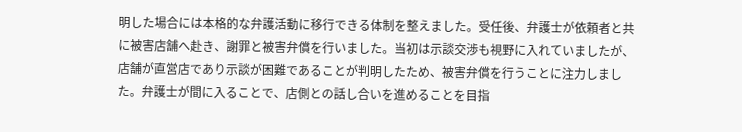明した場合には本格的な弁護活動に移行できる体制を整えました。受任後、弁護士が依頼者と共に被害店舗へ赴き、謝罪と被害弁償を行いました。当初は示談交渉も視野に入れていましたが、店舗が直営店であり示談が困難であることが判明したため、被害弁償を行うことに注力しました。弁護士が間に入ることで、店側との話し合いを進めることを目指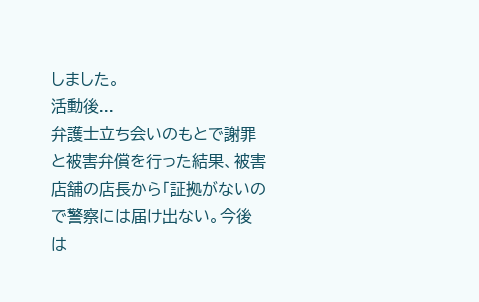しました。
活動後...
弁護士立ち会いのもとで謝罪と被害弁償を行った結果、被害店舗の店長から「証拠がないので警察には届け出ない。今後は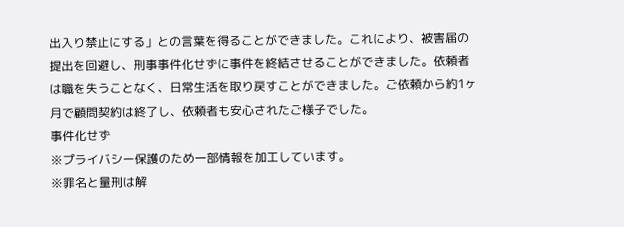出入り禁止にする」との言葉を得ることができました。これにより、被害届の提出を回避し、刑事事件化せずに事件を終結させることができました。依頼者は職を失うことなく、日常生活を取り戻すことができました。ご依頼から約1ヶ月で顧問契約は終了し、依頼者も安心されたご様子でした。
事件化せず
※プライバシー保護のため一部情報を加工しています。
※罪名と量刑は解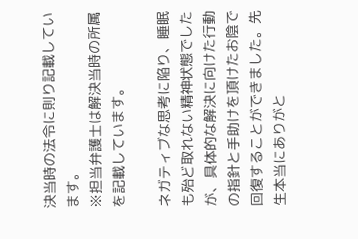決当時の法令に則り記載しています。
※担当弁護士は解決当時の所属を記載しています。

ネガティブな思考に陥り、睡眠も殆ど取れない精神状態でしたが、具体的な解決に向けた行動の指針と手助けを頂けたお陰で回復することができました。先生本当にありがと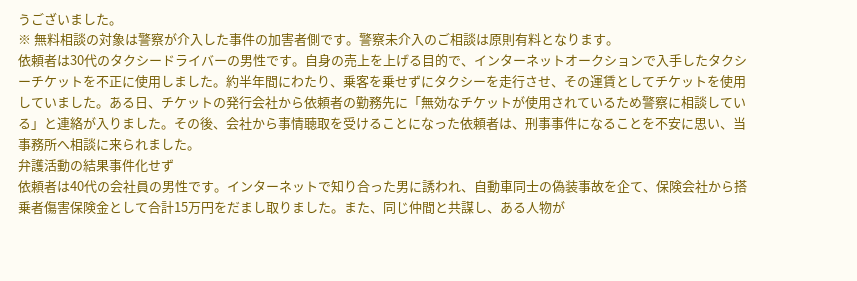うございました。
※ 無料相談の対象は警察が介入した事件の加害者側です。警察未介入のご相談は原則有料となります。
依頼者は30代のタクシードライバーの男性です。自身の売上を上げる目的で、インターネットオークションで入手したタクシーチケットを不正に使用しました。約半年間にわたり、乗客を乗せずにタクシーを走行させ、その運賃としてチケットを使用していました。ある日、チケットの発行会社から依頼者の勤務先に「無効なチケットが使用されているため警察に相談している」と連絡が入りました。その後、会社から事情聴取を受けることになった依頼者は、刑事事件になることを不安に思い、当事務所へ相談に来られました。
弁護活動の結果事件化せず
依頼者は40代の会社員の男性です。インターネットで知り合った男に誘われ、自動車同士の偽装事故を企て、保険会社から搭乗者傷害保険金として合計15万円をだまし取りました。また、同じ仲間と共謀し、ある人物が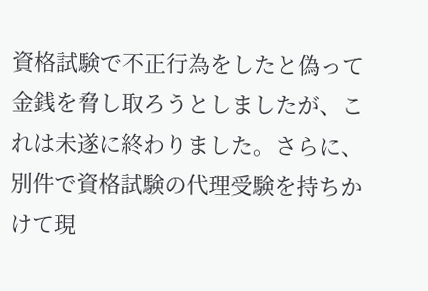資格試験で不正行為をしたと偽って金銭を脅し取ろうとしましたが、これは未遂に終わりました。さらに、別件で資格試験の代理受験を持ちかけて現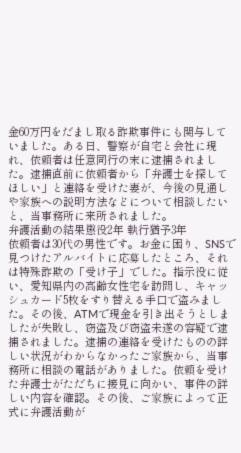金60万円をだまし取る詐欺事件にも関与していました。ある日、警察が自宅と会社に現れ、依頼者は任意同行の末に逮捕されました。逮捕直前に依頼者から「弁護士を探してほしい」と連絡を受けた妻が、今後の見通しや家族への説明方法などについて相談したいと、当事務所に来所されました。
弁護活動の結果懲役2年 執行猶予3年
依頼者は30代の男性です。お金に困り、SNSで見つけたアルバイトに応募したところ、それは特殊詐欺の「受け子」でした。指示役に従い、愛知県内の高齢女性宅を訪問し、キャッシュカード5枚をすり替える手口で盗みました。その後、ATMで現金を引き出そうとしましたが失敗し、窃盗及び窃盗未遂の容疑で逮捕されました。逮捕の連絡を受けたものの詳しい状況がわからなかったご家族から、当事務所に相談の電話がありました。依頼を受けた弁護士がただちに接見に向かい、事件の詳しい内容を確認。その後、ご家族によって正式に弁護活動が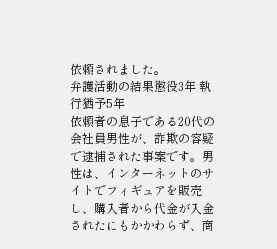依頼されました。
弁護活動の結果懲役3年 執行猶予5年
依頼者の息子である20代の会社員男性が、詐欺の容疑で逮捕された事案です。男性は、インターネットのサイトでフィギュアを販売し、購入者から代金が入金されたにもかかわらず、商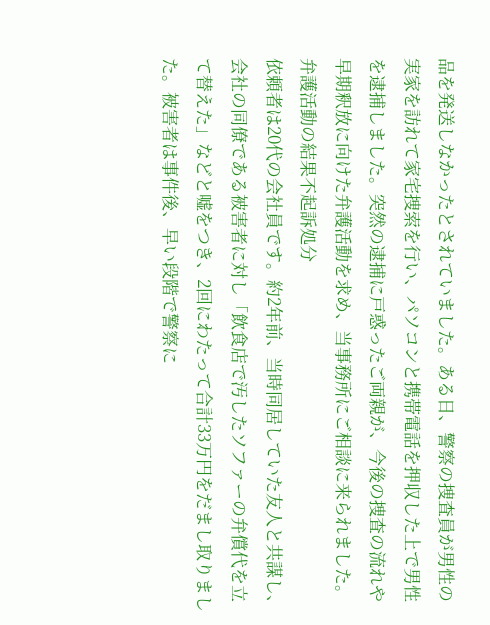品を発送しなかったとされていました。ある日、警察の捜査員が男性の実家を訪れて家宅捜索を行い、パソコンと携帯電話を押収した上で男性を逮捕しました。突然の逮捕に戸惑ったご両親が、今後の捜査の流れや早期釈放に向けた弁護活動を求め、当事務所にご相談に来られました。
弁護活動の結果不起訴処分
依頼者は20代の会社員です。約2年前、当時同居していた友人と共謀し、会社の同僚である被害者に対し「飲食店で汚したソファーの弁償代を立て替えた」などと嘘をつき、2回にわたって合計33万円をだまし取りました。被害者は事件後、早い段階で警察に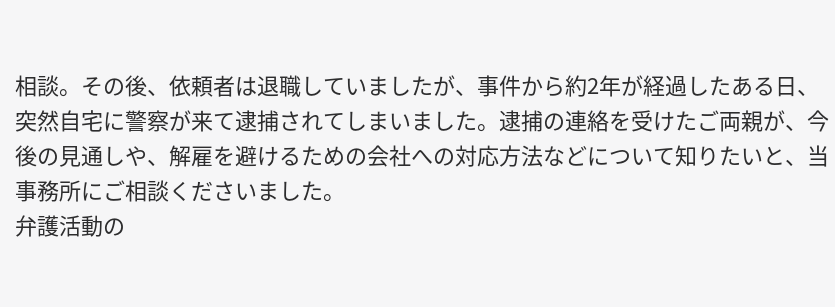相談。その後、依頼者は退職していましたが、事件から約2年が経過したある日、突然自宅に警察が来て逮捕されてしまいました。逮捕の連絡を受けたご両親が、今後の見通しや、解雇を避けるための会社への対応方法などについて知りたいと、当事務所にご相談くださいました。
弁護活動の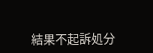結果不起訴処分